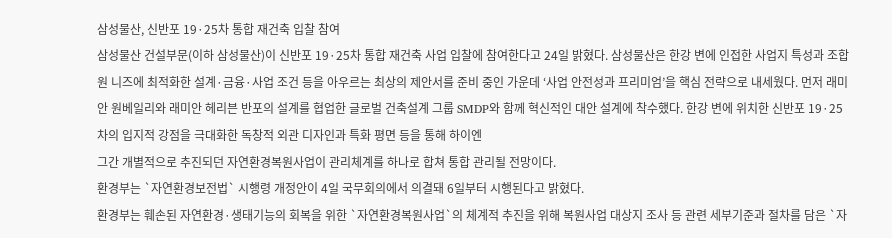삼성물산, 신반포 19·25차 통합 재건축 입찰 참여
삼성물산 건설부문(이하 삼성물산)이 신반포 19·25차 통합 재건축 사업 입찰에 참여한다고 24일 밝혔다. 삼성물산은 한강 변에 인접한 사업지 특성과 조합원 니즈에 최적화한 설계·금융·사업 조건 등을 아우르는 최상의 제안서를 준비 중인 가운데 ‘사업 안전성과 프리미엄’을 핵심 전략으로 내세웠다. 먼저 래미안 원베일리와 래미안 헤리븐 반포의 설계를 협업한 글로벌 건축설계 그룹 SMDP와 함께 혁신적인 대안 설계에 착수했다. 한강 변에 위치한 신반포 19·25차의 입지적 강점을 극대화한 독창적 외관 디자인과 특화 평면 등을 통해 하이엔
그간 개별적으로 추진되던 자연환경복원사업이 관리체계를 하나로 합쳐 통합 관리될 전망이다.
환경부는 `자연환경보전법` 시행령 개정안이 4일 국무회의에서 의결돼 6일부터 시행된다고 밝혔다.
환경부는 훼손된 자연환경·생태기능의 회복을 위한 `자연환경복원사업`의 체계적 추진을 위해 복원사업 대상지 조사 등 관련 세부기준과 절차를 담은 `자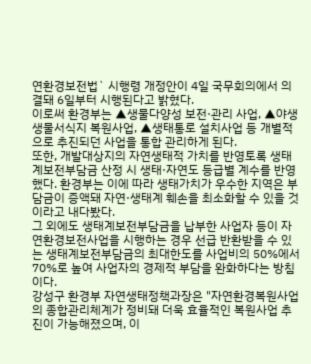연환경보전법` 시행령 개정안이 4일 국무회의에서 의결돼 6일부터 시행된다고 밝혔다.
이로써 환경부는 ▲생물다양성 보전·관리 사업, ▲야생생물서식지 복원사업, ▲생태통로 설치사업 등 개별적으로 추진되던 사업을 통합 관리하게 된다.
또한, 개발대상지의 자연생태적 가치를 반영토록 생태계보전부담금 산정 시 생태·자연도 등급별 계수를 반영했다. 환경부는 이에 따라 생태가치가 우수한 지역은 부담금이 증액돼 자연·생태계 훼손을 최소화할 수 있을 것이라고 내다봤다.
그 외에도 생태계보전부담금을 납부한 사업자 등이 자연환경보전사업을 시행하는 경우 선급 반환받을 수 있는 생태계보전부담금의 최대한도를 사업비의 50%에서 70%로 높여 사업자의 경제적 부담을 완화하다는 방침이다.
강성구 환경부 자연생태정책과장은 "자연환경복원사업의 종합관리체계가 정비돼 더욱 효율적인 복원사업 추진이 가능해졌으며, 이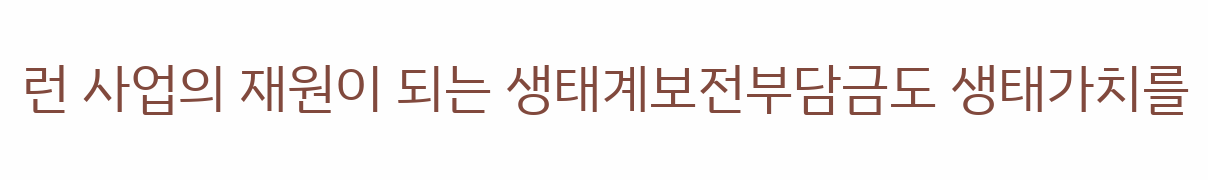런 사업의 재원이 되는 생태계보전부담금도 생태가치를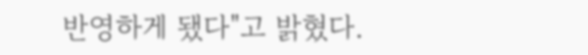반영하게 됐다"고 밝혔다.